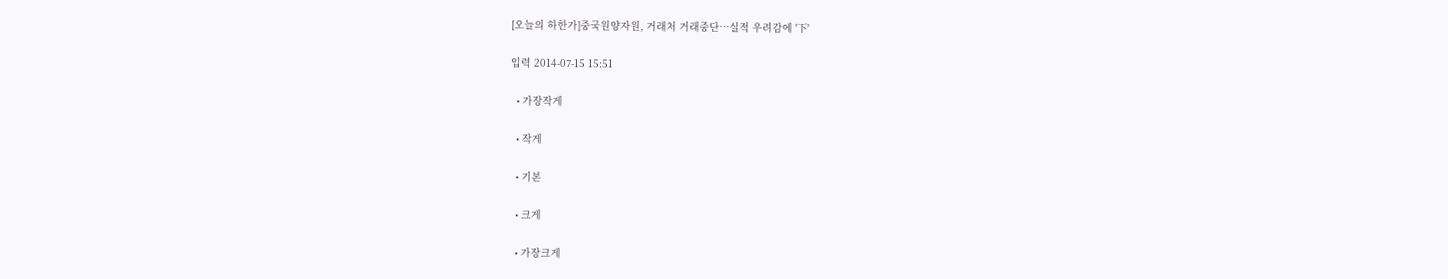[오늘의 하한가]중국원양자원, 거래처 거래중단…실적 우려감에 '下'

입력 2014-07-15 15:51

  • 가장작게

  • 작게

  • 기본

  • 크게

  • 가장크게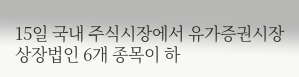15일 국내 주식시장에서 유가증권시장 상장법인 6개 종목이 하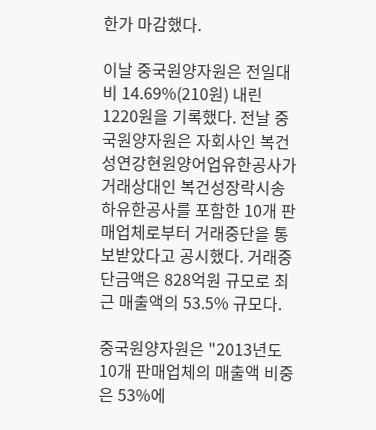한가 마감했다.

이날 중국원양자원은 전일대비 14.69%(210원) 내린 1220원을 기록했다. 전날 중국원양자원은 자회사인 복건성연강현원양어업유한공사가 거래상대인 복건성장락시송하유한공사를 포함한 10개 판매업체로부터 거래중단을 통보받았다고 공시했다. 거래중단금액은 828억원 규모로 최근 매출액의 53.5% 규모다.

중국원양자원은 "2013년도 10개 판매업체의 매출액 비중은 53%에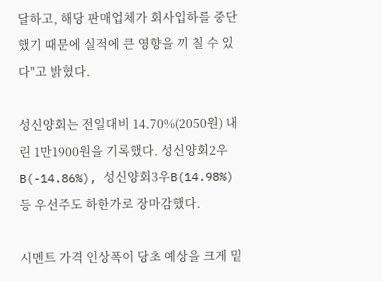달하고, 해당 판매업체가 회사입하를 중단했기 때문에 실적에 큰 영향을 끼 칠 수 있다"고 밝혔다.

성신양회는 전일대비 14.70%(2050원) 내린 1만1900원을 기록했다. 성신양회2우B(-14.86%), 성신양회3우B(14.98%) 등 우선주도 하한가로 장마감했다.

시멘트 가격 인상폭이 당초 예상을 크게 밑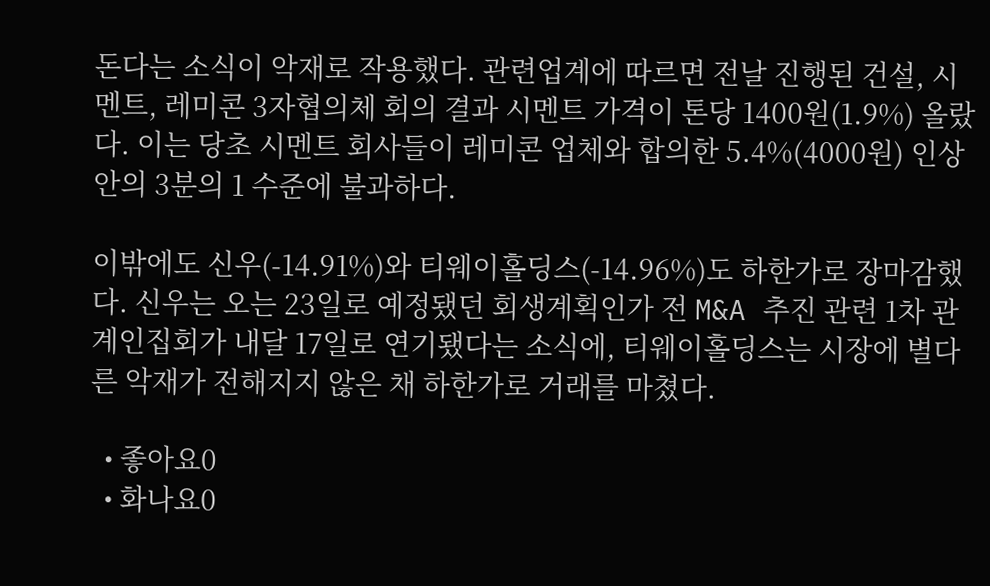돈다는 소식이 악재로 작용했다. 관련업계에 따르면 전날 진행된 건설, 시멘트, 레미콘 3자협의체 회의 결과 시멘트 가격이 톤당 1400원(1.9%) 올랐다. 이는 당초 시멘트 회사들이 레미콘 업체와 합의한 5.4%(4000원) 인상안의 3분의 1 수준에 불과하다.

이밖에도 신우(-14.91%)와 티웨이홀딩스(-14.96%)도 하한가로 장마감했다. 신우는 오는 23일로 예정됐던 회생계획인가 전 M&A 추진 관련 1차 관계인집회가 내달 17일로 연기됐다는 소식에, 티웨이홀딩스는 시장에 별다른 악재가 전해지지 않은 채 하한가로 거래를 마쳤다.

  • 좋아요0
  • 화나요0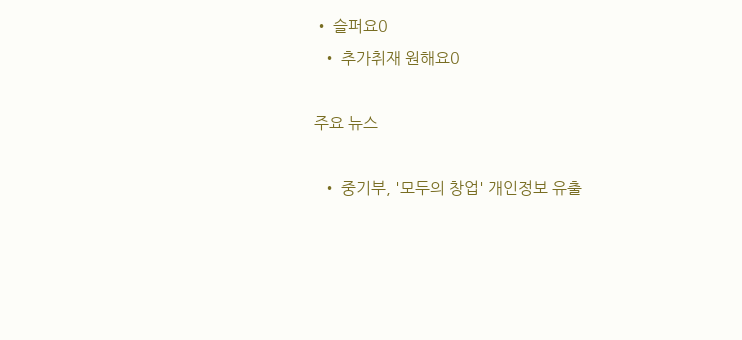• 슬퍼요0
  • 추가취재 원해요0

주요 뉴스

  • 중기부, '모두의 창업' 개인정보 유출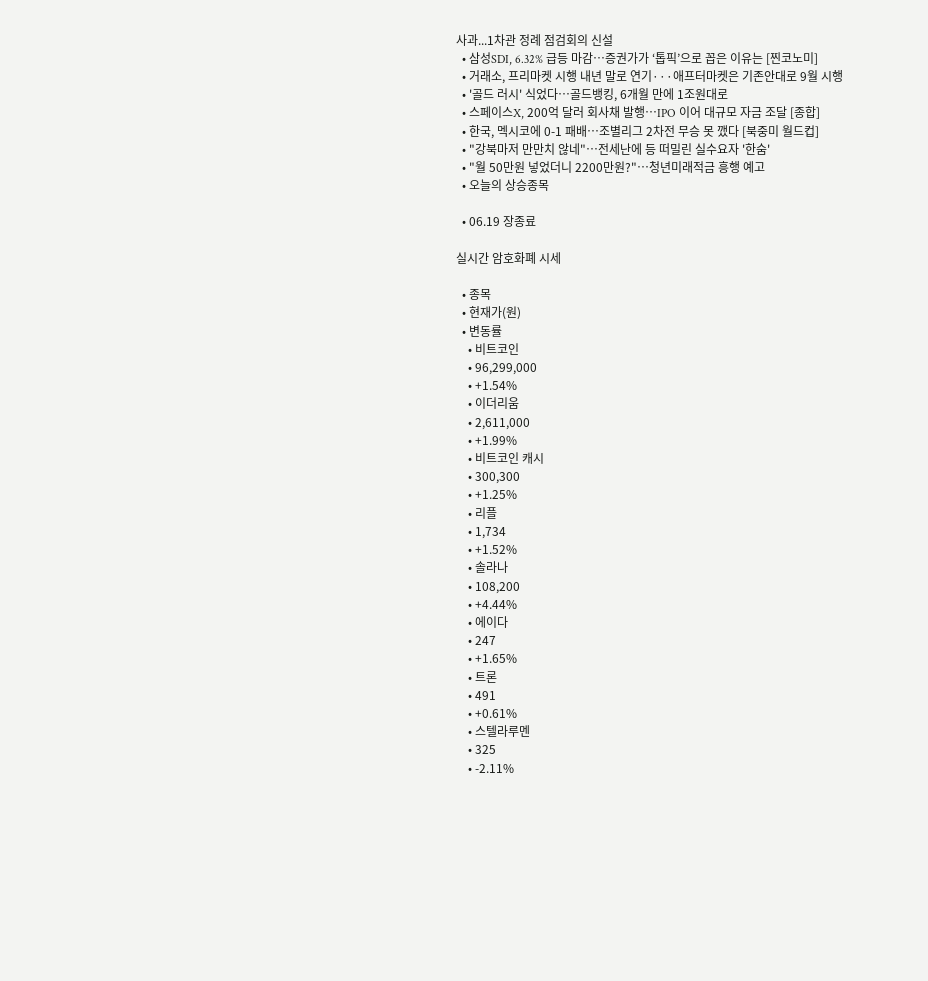사과...1차관 정례 점검회의 신설
  • 삼성SDI, 6.32% 급등 마감⋯증권가가 ‘톱픽’으로 꼽은 이유는 [찐코노미]
  • 거래소, 프리마켓 시행 내년 말로 연기···애프터마켓은 기존안대로 9월 시행
  • '골드 러시' 식었다…골드뱅킹, 6개월 만에 1조원대로
  • 스페이스X, 200억 달러 회사채 발행⋯IPO 이어 대규모 자금 조달 [종합]
  • 한국, 멕시코에 0-1 패배⋯조별리그 2차전 무승 못 깼다 [북중미 월드컵]
  • "강북마저 만만치 않네"⋯전세난에 등 떠밀린 실수요자 '한숨'
  • "월 50만원 넣었더니 2200만원?"…청년미래적금 흥행 예고
  • 오늘의 상승종목

  • 06.19 장종료

실시간 암호화폐 시세

  • 종목
  • 현재가(원)
  • 변동률
    • 비트코인
    • 96,299,000
    • +1.54%
    • 이더리움
    • 2,611,000
    • +1.99%
    • 비트코인 캐시
    • 300,300
    • +1.25%
    • 리플
    • 1,734
    • +1.52%
    • 솔라나
    • 108,200
    • +4.44%
    • 에이다
    • 247
    • +1.65%
    • 트론
    • 491
    • +0.61%
    • 스텔라루멘
    • 325
    • -2.11%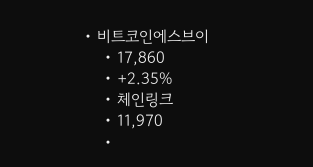• 비트코인에스브이
    • 17,860
    • +2.35%
    • 체인링크
    • 11,970
    •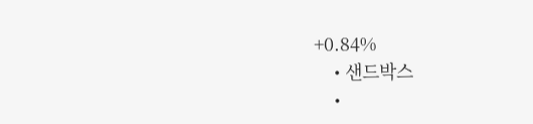+0.84%
    • 샌드박스
    •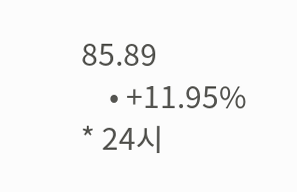85.89
    • +11.95%
* 24시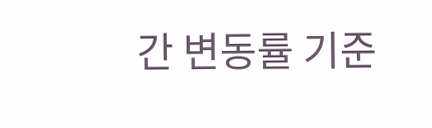간 변동률 기준